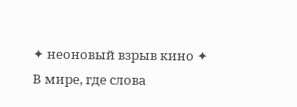✦ неоновый взрыв кино ✦
В мире, где слова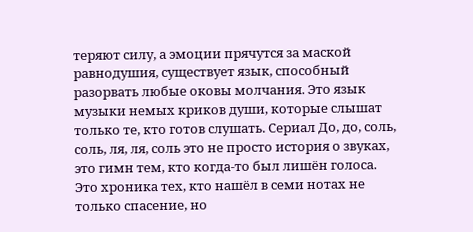теряют силу, а эмоции прячутся за маской равнодушия, существует язык, способный разорвать любые оковы молчания. Это язык музыки немых криков души, которые слышат только те, кто готов слушать. Сериал До, до, соль, соль, ля, ля, соль это не просто история о звуках, это гимн тем, кто когда-то был лишён голоса. Это хроника тех, кто нашёл в семи нотах не только спасение, но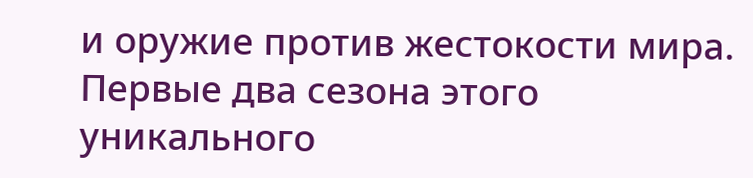и оружие против жестокости мира.
Первые два сезона этого уникального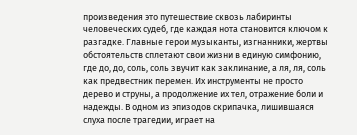произведения это путешествие сквозь лабиринты человеческих судеб, где каждая нота становится ключом к разгадке. Главные герои музыканты, изгнанники, жертвы обстоятельств сплетают свои жизни в единую симфонию, где до, до, соль, соль звучит как заклинание, а ля, ля, соль как предвестник перемен. Их инструменты не просто дерево и струны, а продолжение их тел, отражение боли и надежды. В одном из эпизодов скрипачка, лишившаяся слуха после трагедии, играет на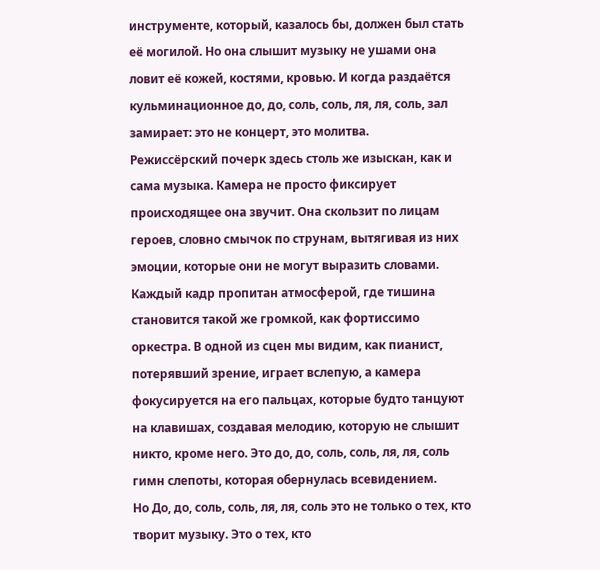инструменте, который, казалось бы, должен был стать её могилой. Но она слышит музыку не ушами она ловит её кожей, костями, кровью. И когда раздаётся кульминационное до, до, соль, соль, ля, ля, соль, зал замирает: это не концерт, это молитва.
Режиссёрский почерк здесь столь же изыскан, как и сама музыка. Камера не просто фиксирует происходящее она звучит. Она скользит по лицам героев, словно смычок по струнам, вытягивая из них эмоции, которые они не могут выразить словами. Каждый кадр пропитан атмосферой, где тишина становится такой же громкой, как фортиссимо оркестра. В одной из сцен мы видим, как пианист, потерявший зрение, играет вслепую, а камера фокусируется на его пальцах, которые будто танцуют на клавишах, создавая мелодию, которую не слышит никто, кроме него. Это до, до, соль, соль, ля, ля, соль гимн слепоты, которая обернулась всевидением.
Но До, до, соль, соль, ля, ля, соль это не только о тех, кто творит музыку. Это о тех, кто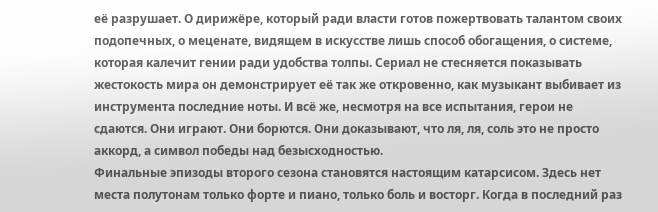её разрушает. О дирижёре, который ради власти готов пожертвовать талантом своих подопечных, о меценате, видящем в искусстве лишь способ обогащения, о системе, которая калечит гении ради удобства толпы. Сериал не стесняется показывать жестокость мира он демонстрирует её так же откровенно, как музыкант выбивает из инструмента последние ноты. И всё же, несмотря на все испытания, герои не сдаются. Они играют. Они борются. Они доказывают, что ля, ля, соль это не просто аккорд, а символ победы над безысходностью.
Финальные эпизоды второго сезона становятся настоящим катарсисом. Здесь нет места полутонам только форте и пиано, только боль и восторг. Когда в последний раз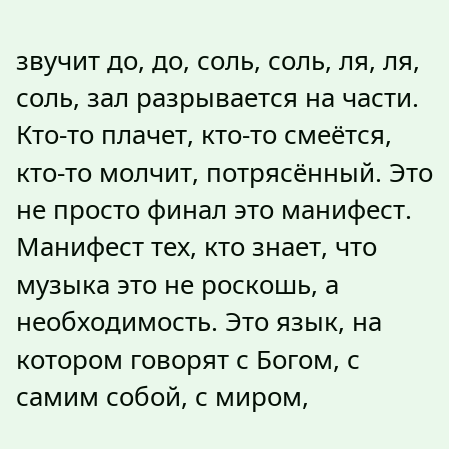звучит до, до, соль, соль, ля, ля, соль, зал разрывается на части. Кто-то плачет, кто-то смеётся, кто-то молчит, потрясённый. Это не просто финал это манифест. Манифест тех, кто знает, что музыка это не роскошь, а необходимость. Это язык, на котором говорят с Богом, с самим собой, с миром,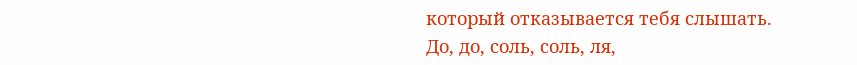который отказывается тебя слышать.
До, до, соль, соль, ля,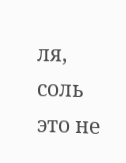ля, соль это не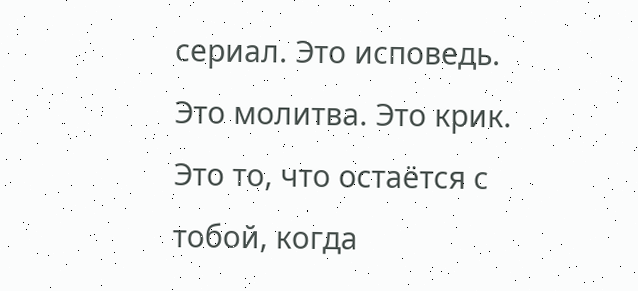сериал. Это исповедь. Это молитва. Это крик. Это то, что остаётся с тобой, когда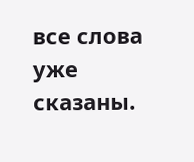все слова уже сказаны.